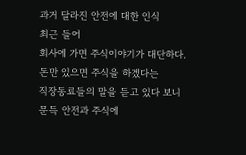과거 달라진 안전에 대한 인식
최근 들어
회사에 가면 주식이야기가 대단하다.
돈만 있으면 주식을 하겠다는
직장동료들의 말을 듣고 있다 보니
문득 안전과 주식에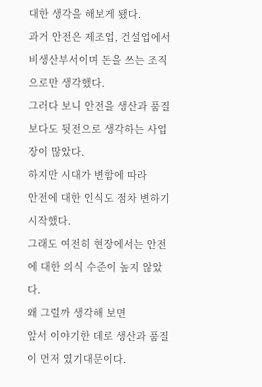대한 생각을 해보게 됐다.
과거 안전은 제조업, 건설업에서
비생산부서이며 돈을 쓰는 조직으로만 생각했다.
그러다 보니 안전을 생산과 품질보다도 뒷전으로 생각하는 사업장이 많았다.
하지만 시대가 변함에 따라
안전에 대한 인식도 점차 변하기 시작했다.
그래도 여전히 현장에서는 안전에 대한 의식 수준이 높지 않았다.
왜 그럴까 생각해 보면
앞서 이야기한 데로 생산과 품질이 먼저 였기대문이다.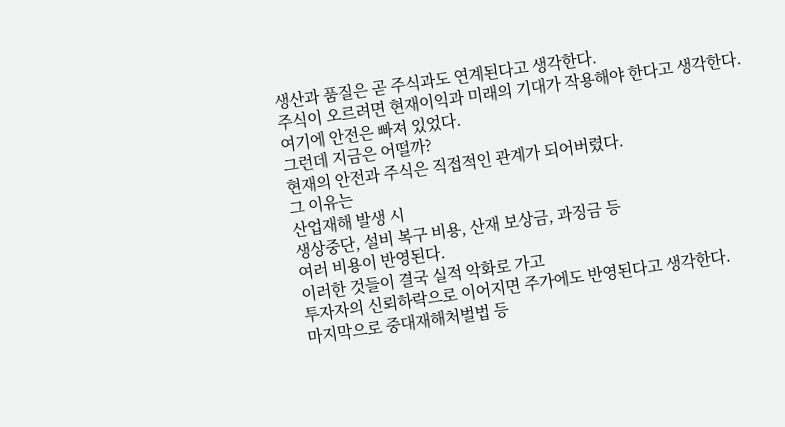생산과 품질은 곧 주식과도 연계된다고 생각한다.
주식이 오르려면 현재이익과 미래의 기대가 작용해야 한다고 생각한다.
여기에 안전은 빠져 있었다.
그런데 지금은 어떨까?
현재의 안전과 주식은 직접적인 관계가 되어버렸다.
그 이유는
산업재해 발생 시
생상중단, 설비 복구 비용, 산재 보상금, 과징금 등
여러 비용이 반영된다.
이러한 것들이 결국 실적 악화로 가고
투자자의 신뢰하락으로 이어지면 주가에도 반영된다고 생각한다.
마지막으로 중대재해처벌법 등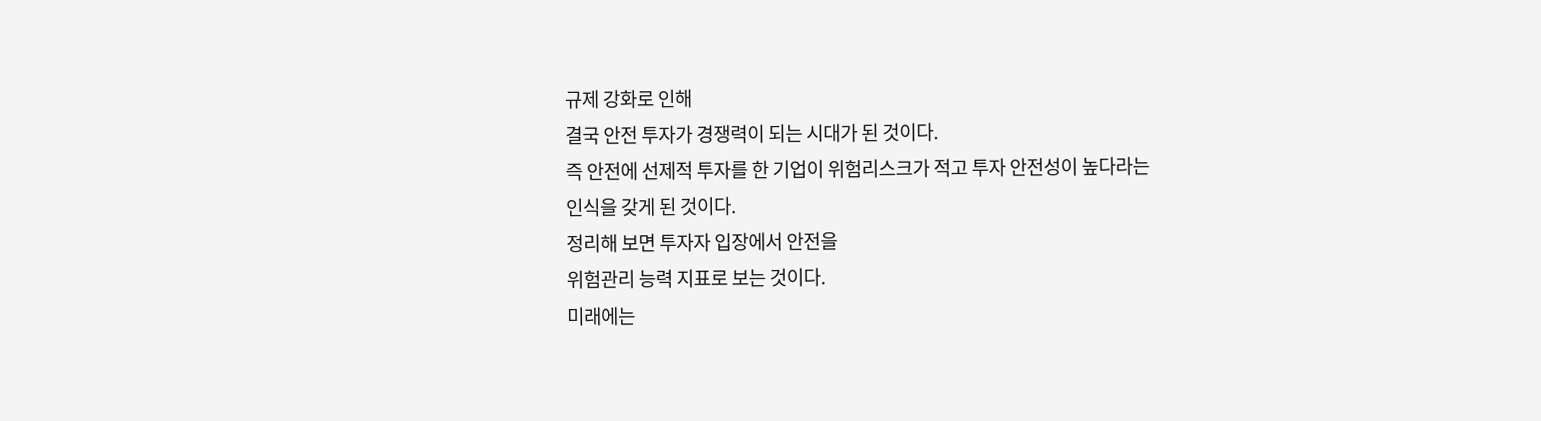규제 강화로 인해
결국 안전 투자가 경쟁력이 되는 시대가 된 것이다.
즉 안전에 선제적 투자를 한 기업이 위험리스크가 적고 투자 안전성이 높다라는
인식을 갖게 된 것이다.
정리해 보면 투자자 입장에서 안전을
위험관리 능력 지표로 보는 것이다.
미래에는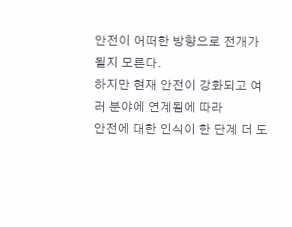안전이 어떠한 방향으로 전개가 될지 모른다.
하지만 현재 안전이 강화되고 여러 분야에 연계됨에 따라
안전에 대한 인식이 한 단계 더 도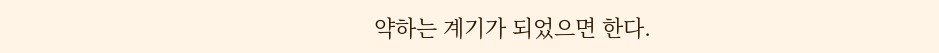약하는 계기가 되었으면 한다.